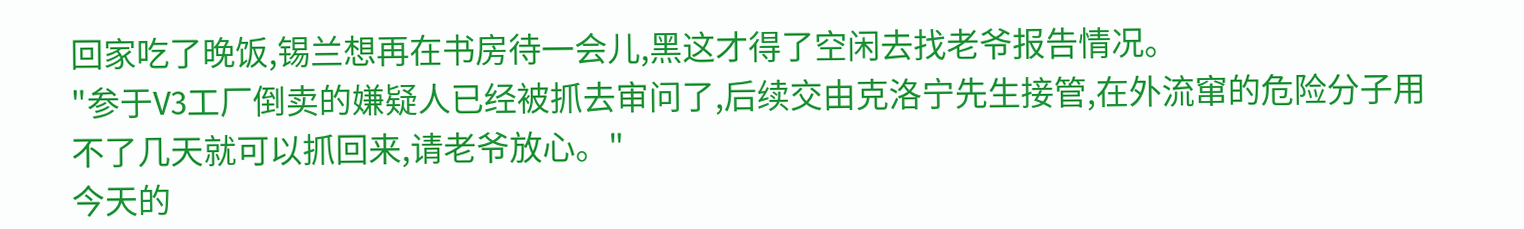回家吃了晚饭,锡兰想再在书房待一会儿,黑这才得了空闲去找老爷报告情况。
"参于V3工厂倒卖的嫌疑人已经被抓去审问了,后续交由克洛宁先生接管,在外流窜的危险分子用不了几天就可以抓回来,请老爷放心。"
今天的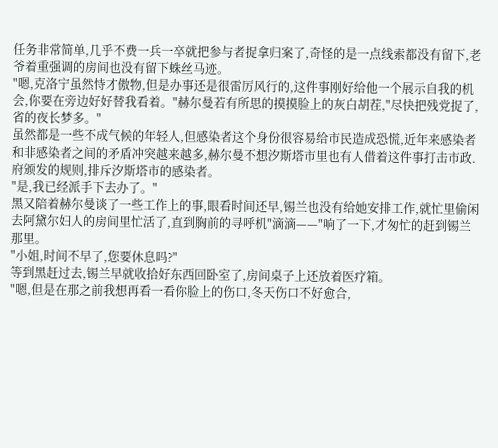任务非常简单,几乎不费一兵一卒就把参与者捉拿归案了,奇怪的是一点线索都没有留下,老爷着重强调的房间也没有留下蛛丝马迹。
"嗯,克洛宁虽然恃才傲物,但是办事还是很雷厉风行的,这件事刚好给他一个展示自我的机会,你要在旁边好好替我看着。"赫尔曼若有所思的摸摸脸上的灰白胡茬,"尽快把残党捉了,省的夜长梦多。"
虽然都是一些不成气候的年轻人,但感染者这个身份很容易给市民造成恐慌,近年来感染者和非感染者之间的矛盾冲突越来越多,赫尔曼不想汐斯塔市里也有人借着这件事打击市政.府颁发的规则,排斥汐斯塔市的感染者。
"是,我已经派手下去办了。"
黑又陪着赫尔曼谈了一些工作上的事,眼看时间还早,锡兰也没有给她安排工作,就忙里偷闲去阿黛尔妇人的房间里忙活了,直到胸前的寻呼机"滴滴——"响了一下,才匆忙的赶到锡兰那里。
"小姐,时间不早了,您要休息吗?"
等到黑赶过去,锡兰早就收拾好东西回卧室了,房间桌子上还放着医疗箱。
"嗯,但是在那之前我想再看一看你脸上的伤口,冬天伤口不好愈合,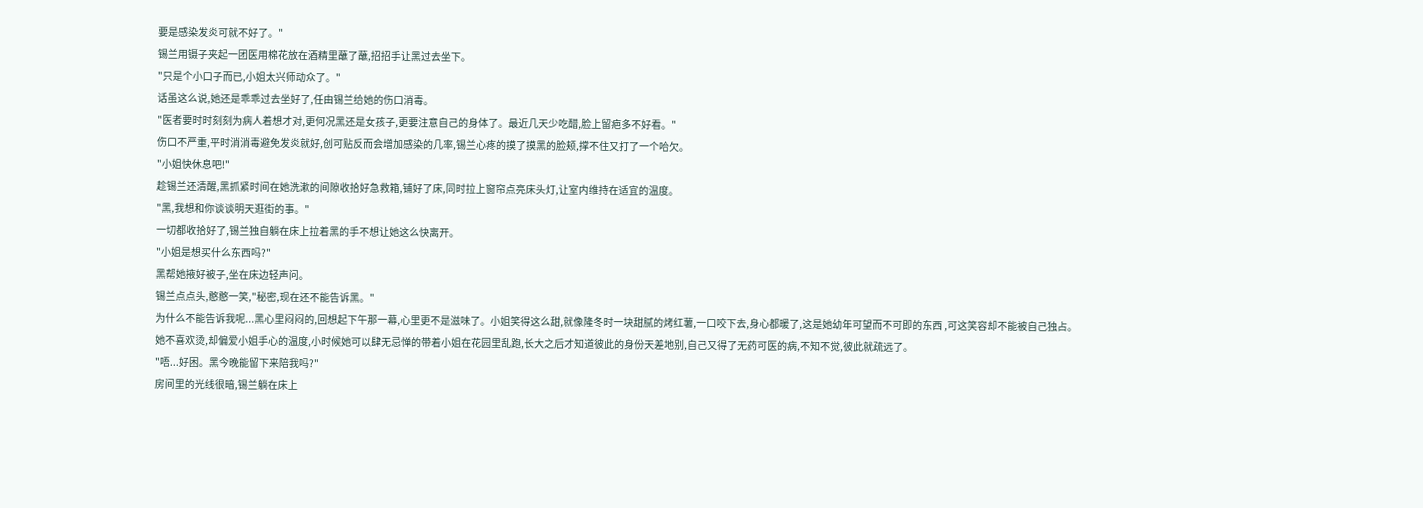要是感染发炎可就不好了。"
锡兰用镊子夹起一团医用棉花放在酒精里蘸了蘸,招招手让黑过去坐下。
"只是个小口子而已,小姐太兴师动众了。"
话虽这么说,她还是乖乖过去坐好了,任由锡兰给她的伤口消毒。
"医者要时时刻刻为病人着想才对,更何况黑还是女孩子,更要注意自己的身体了。最近几天少吃醋,脸上留疤多不好看。"
伤口不严重,平时消消毒避免发炎就好,创可贴反而会增加感染的几率,锡兰心疼的摸了摸黑的脸颊,撑不住又打了一个哈欠。
"小姐快休息吧!"
趁锡兰还清醒,黑抓紧时间在她洗漱的间隙收拾好急救箱,铺好了床,同时拉上窗帘点亮床头灯,让室内维持在适宜的温度。
"黑,我想和你谈谈明天逛街的事。"
一切都收拾好了,锡兰独自躺在床上拉着黑的手不想让她这么快离开。
"小姐是想买什么东西吗?"
黑帮她掖好被子,坐在床边轻声问。
锡兰点点头,憨憨一笑,"秘密,现在还不能告诉黑。"
为什么不能告诉我呢...黑心里闷闷的,回想起下午那一幕,心里更不是滋味了。小姐笑得这么甜,就像隆冬时一块甜腻的烤红薯,一口咬下去,身心都暖了,这是她幼年可望而不可即的东西 ,可这笑容却不能被自己独占。
她不喜欢烫,却偏爱小姐手心的温度,小时候她可以肆无忌惮的带着小姐在花园里乱跑,长大之后才知道彼此的身份天差地别,自己又得了无药可医的病,不知不觉,彼此就疏远了。
"唔...好困。黑今晚能留下来陪我吗?"
房间里的光线很暗,锡兰躺在床上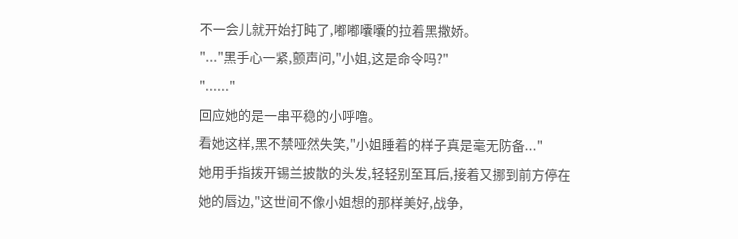不一会儿就开始打盹了,嘟嘟囔囔的拉着黑撒娇。
"..."黑手心一紧,颤声问,"小姐,这是命令吗?"
"......"
回应她的是一串平稳的小呼噜。
看她这样,黑不禁哑然失笑,"小姐睡着的样子真是毫无防备..."
她用手指拨开锡兰披散的头发,轻轻别至耳后,接着又挪到前方停在她的唇边,"这世间不像小姐想的那样美好,战争,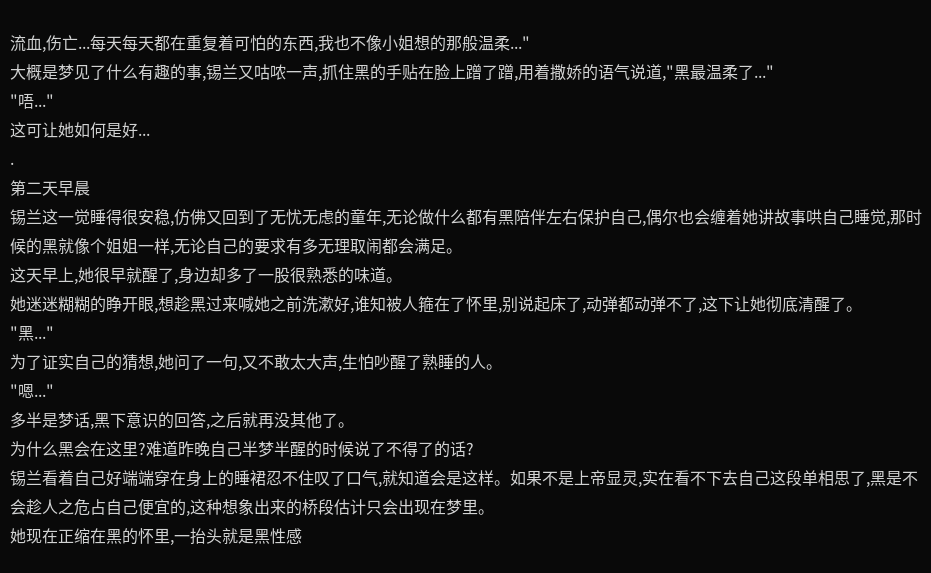流血,伤亡...每天每天都在重复着可怕的东西,我也不像小姐想的那般温柔..."
大概是梦见了什么有趣的事,锡兰又咕哝一声,抓住黑的手贴在脸上蹭了蹭,用着撒娇的语气说道,"黑最温柔了..."
"唔..."
这可让她如何是好...
.
第二天早晨
锡兰这一觉睡得很安稳,仿佛又回到了无忧无虑的童年,无论做什么都有黑陪伴左右保护自己,偶尔也会缠着她讲故事哄自己睡觉,那时候的黑就像个姐姐一样,无论自己的要求有多无理取闹都会满足。
这天早上,她很早就醒了,身边却多了一股很熟悉的味道。
她迷迷糊糊的睁开眼,想趁黑过来喊她之前洗漱好,谁知被人箍在了怀里,别说起床了,动弹都动弹不了,这下让她彻底清醒了。
"黑..."
为了证实自己的猜想,她问了一句,又不敢太大声,生怕吵醒了熟睡的人。
"嗯..."
多半是梦话,黑下意识的回答,之后就再没其他了。
为什么黑会在这里?难道昨晚自己半梦半醒的时候说了不得了的话?
锡兰看着自己好端端穿在身上的睡裙忍不住叹了口气,就知道会是这样。如果不是上帝显灵,实在看不下去自己这段单相思了,黑是不会趁人之危占自己便宜的,这种想象出来的桥段估计只会出现在梦里。
她现在正缩在黑的怀里,一抬头就是黑性感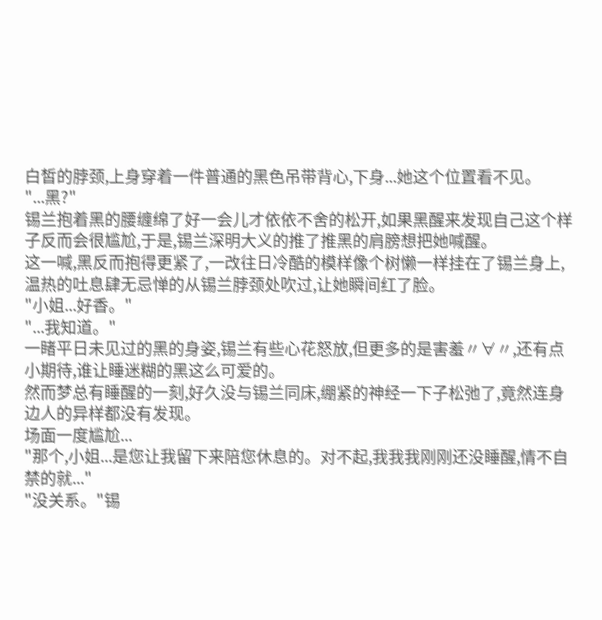白皙的脖颈,上身穿着一件普通的黑色吊带背心,下身...她这个位置看不见。
"...黑?"
锡兰抱着黑的腰缠绵了好一会儿才依依不舍的松开,如果黑醒来发现自己这个样子反而会很尴尬,于是,锡兰深明大义的推了推黑的肩膀想把她喊醒。
这一喊,黑反而抱得更紧了,一改往日冷酷的模样像个树懒一样挂在了锡兰身上,温热的吐息肆无忌惮的从锡兰脖颈处吹过,让她瞬间红了脸。
"小姐...好香。"
"...我知道。"
一睹平日未见过的黑的身姿,锡兰有些心花怒放,但更多的是害羞〃∀〃,还有点小期待,谁让睡迷糊的黑这么可爱的。
然而梦总有睡醒的一刻,好久没与锡兰同床,绷紧的神经一下子松弛了,竟然连身边人的异样都没有发现。
场面一度尴尬...
"那个,小姐...是您让我留下来陪您休息的。对不起,我我我刚刚还没睡醒,情不自禁的就..."
"没关系。"锡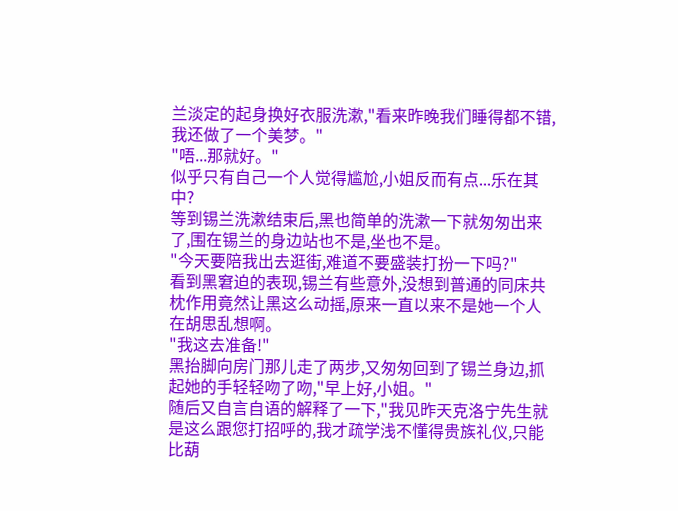兰淡定的起身换好衣服洗漱,"看来昨晚我们睡得都不错,我还做了一个美梦。"
"唔...那就好。"
似乎只有自己一个人觉得尴尬,小姐反而有点...乐在其中?
等到锡兰洗漱结束后,黑也简单的洗漱一下就匆匆出来了,围在锡兰的身边站也不是,坐也不是。
"今天要陪我出去逛街,难道不要盛装打扮一下吗?"
看到黑窘迫的表现,锡兰有些意外,没想到普通的同床共枕作用竟然让黑这么动摇,原来一直以来不是她一个人在胡思乱想啊。
"我这去准备!"
黑抬脚向房门那儿走了两步,又匆匆回到了锡兰身边,抓起她的手轻轻吻了吻,"早上好,小姐。"
随后又自言自语的解释了一下,"我见昨天克洛宁先生就是这么跟您打招呼的,我才疏学浅不懂得贵族礼仪,只能比葫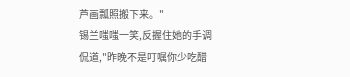芦画瓢照搬下来。"
锡兰嗤嗤一笑,反握住她的手调侃道,"昨晚不是叮嘱你少吃醋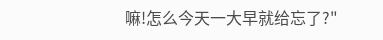嘛!怎么今天一大早就给忘了?"